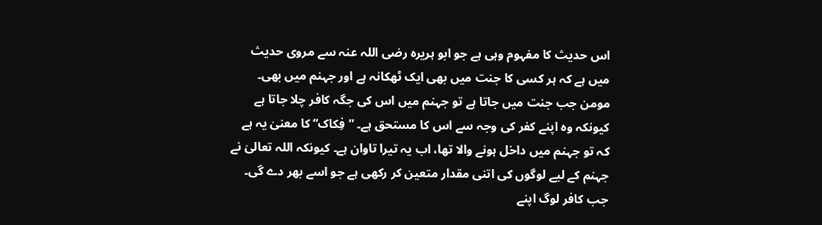اس حدیث کا مفہوم وہی ہے جو ابو ہریرہ رضی اللہ عنہ سے مروی حدیث میں ہے کہ ہر کسی کا جنت میں بھی ایک ٹھکانہ ہے اور جہنم میں بھی۔ مومن جب جنت میں جاتا ہے تو جہنم میں اس کی جگہ کافر چلا جاتا ہے کیونکہ وہ اپنے کفر کی وجہ سے اس کا مستحق ہے۔ ”فِکاک“ کا معنیٰ یہ ہے کہ تو جہنم میں داخل ہونے والا تھا، اب یہ تیرا تاوان ہے۔ کیونکہ اللہ تعالیٰ نے جہنم کے لیے لوگوں کی اتنی مقدار متعین کر رکھی ہے جو اسے بھر دے گی۔ جب کافر لوگ اپنے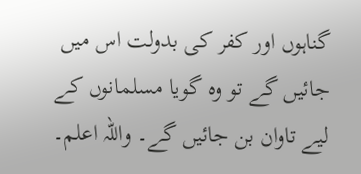گناہوں اور کفر کی بدولت اس میں جائیں گے تو وہ گویا مسلمانوں کے لیے تاوان بن جائیں گے۔ واللہ اعلم۔